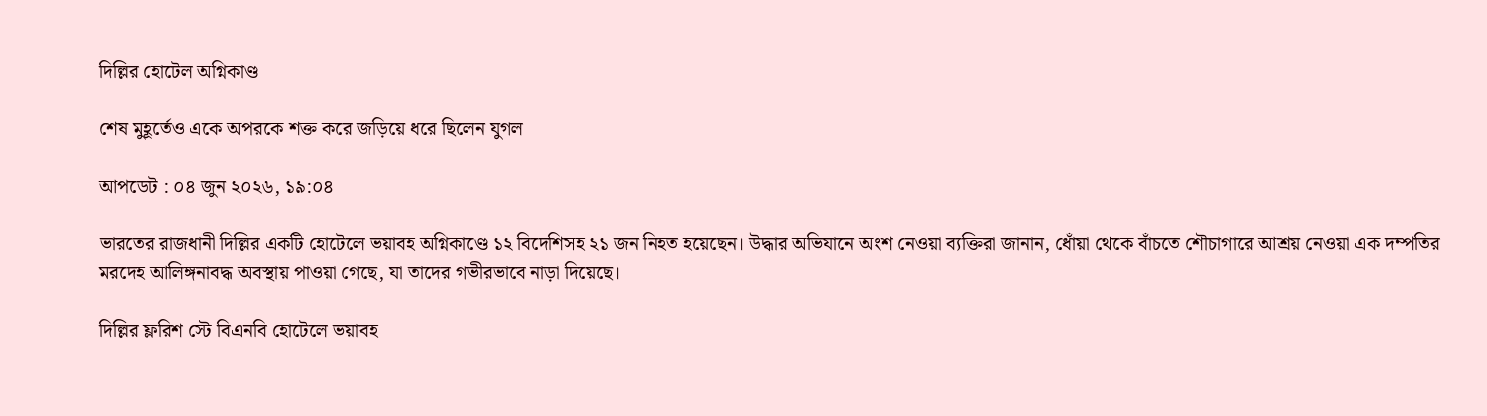দিল্লির হোটেল অগ্নিকাণ্ড

শেষ মুহূর্তেও একে অপরকে শক্ত করে জড়িয়ে ধরে ছিলেন যুগল

আপডেট : ০৪ জুন ২০২৬, ১৯:০৪

ভারতের রাজধানী দিল্লির একটি হোটেলে ভয়াবহ অগ্নিকাণ্ডে ১২ বিদেশিসহ ২১ জন নিহত হয়েছেন। উদ্ধার অভিযানে অংশ নেওয়া ব্যক্তিরা জানান, ধোঁয়া থেকে বাঁচতে শৌচাগারে আশ্রয় নেওয়া এক দম্পতির মরদেহ আলিঙ্গনাবদ্ধ অবস্থায় পাওয়া গেছে, যা তাদের গভীরভাবে নাড়া দিয়েছে।

দিল্লির ফ্লরিশ স্টে বিএনবি হোটেলে ভয়াবহ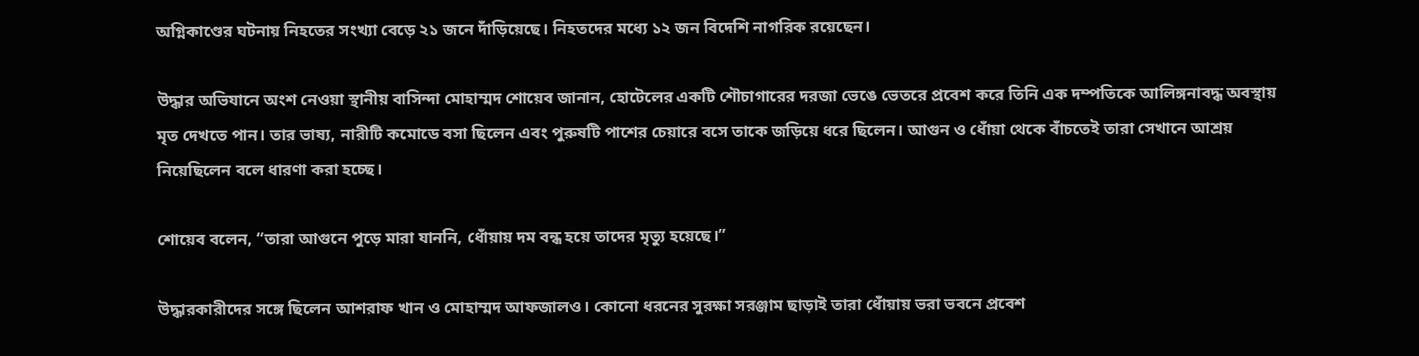অগ্নিকাণ্ডের ঘটনায় নিহতের সংখ্যা বেড়ে ২১ জনে দাঁড়িয়েছে। নিহতদের মধ্যে ১২ জন বিদেশি নাগরিক রয়েছেন।

উদ্ধার অভিযানে অংশ নেওয়া স্থানীয় বাসিন্দা মোহাম্মদ শোয়েব জানান, হোটেলের একটি শৌচাগারের দরজা ভেঙে ভেতরে প্রবেশ করে তিনি এক দম্পতিকে আলিঙ্গনাবদ্ধ অবস্থায় মৃত দেখতে পান। তার ভাষ্য, নারীটি কমোডে বসা ছিলেন এবং পুরুষটি পাশের চেয়ারে বসে তাকে জড়িয়ে ধরে ছিলেন। আগুন ও ধোঁয়া থেকে বাঁচতেই তারা সেখানে আশ্রয় নিয়েছিলেন বলে ধারণা করা হচ্ছে।

শোয়েব বলেন, “তারা আগুনে পুড়ে মারা যাননি, ধোঁয়ায় দম বন্ধ হয়ে তাদের মৃত্যু হয়েছে।”

উদ্ধারকারীদের সঙ্গে ছিলেন আশরাফ খান ও মোহাম্মদ আফজালও। কোনো ধরনের সুরক্ষা সরঞ্জাম ছাড়াই তারা ধোঁয়ায় ভরা ভবনে প্রবেশ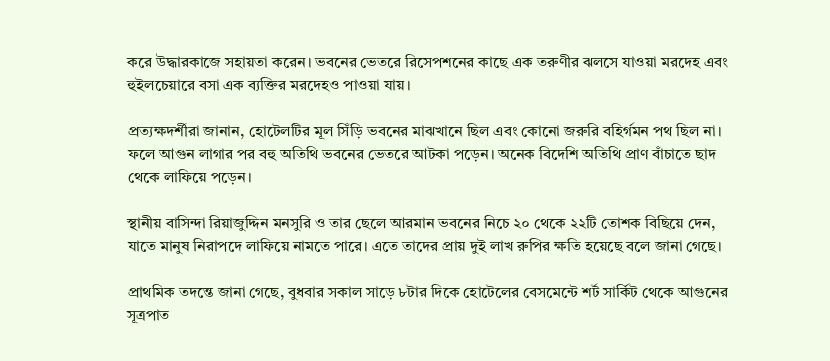করে উদ্ধারকাজে সহায়তা করেন। ভবনের ভেতরে রিসেপশনের কাছে এক তরুণীর ঝলসে যাওয়া মরদেহ এবং হুইলচেয়ারে বসা এক ব্যক্তির মরদেহও পাওয়া যায়।

প্রত্যক্ষদর্শীরা জানান, হোটেলটির মূল সিঁড়ি ভবনের মাঝখানে ছিল এবং কোনো জরুরি বহির্গমন পথ ছিল না। ফলে আগুন লাগার পর বহু অতিথি ভবনের ভেতরে আটকা পড়েন। অনেক বিদেশি অতিথি প্রাণ বাঁচাতে ছাদ থেকে লাফিয়ে পড়েন।

স্থানীয় বাসিন্দা রিয়াজুদ্দিন মনসুরি ও তার ছেলে আরমান ভবনের নিচে ২০ থেকে ২২টি তোশক বিছিয়ে দেন, যাতে মানুষ নিরাপদে লাফিয়ে নামতে পারে। এতে তাদের প্রায় দুই লাখ রুপির ক্ষতি হয়েছে বলে জানা গেছে।

প্রাথমিক তদন্তে জানা গেছে, বুধবার সকাল সাড়ে ৮টার দিকে হোটেলের বেসমেন্টে শর্ট সার্কিট থেকে আগুনের সূত্রপাত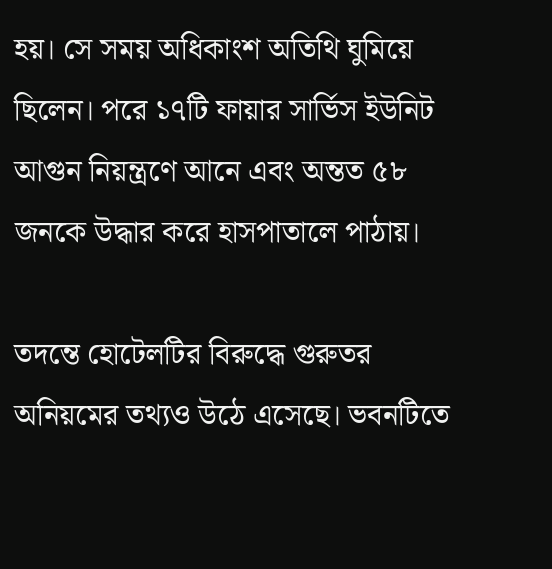হয়। সে সময় অধিকাংশ অতিথি ঘুমিয়ে ছিলেন। পরে ১৭টি ফায়ার সার্ভিস ইউনিট আগুন নিয়ন্ত্রণে আনে এবং অন্তত ৫৮ জনকে উদ্ধার করে হাসপাতালে পাঠায়।

তদন্তে হোটেলটির বিরুদ্ধে গুরুতর অনিয়মের তথ্যও উঠে এসেছে। ভবনটিতে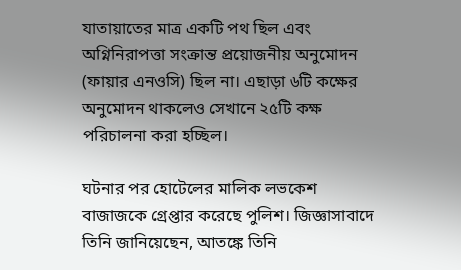যাতায়াতের মাত্র একটি পথ ছিল এবং অগ্নিনিরাপত্তা সংক্রান্ত প্রয়োজনীয় অনুমোদন (ফায়ার এনওসি) ছিল না। এছাড়া ৬টি কক্ষের অনুমোদন থাকলেও সেখানে ২৫টি কক্ষ পরিচালনা করা হচ্ছিল।

ঘটনার পর হোটেলের মালিক লভকেশ বাজাজকে গ্রেপ্তার করেছে পুলিশ। জিজ্ঞাসাবাদে তিনি জানিয়েছেন, আতঙ্কে তিনি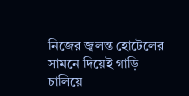নিজের জ্বলন্ত হোটেলের সামনে দিয়েই গাড়ি চালিয়ে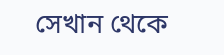সেখান থেকে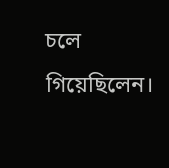চলে গিয়েছিলেন।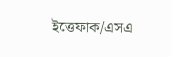ইত্তেফাক/এসএ